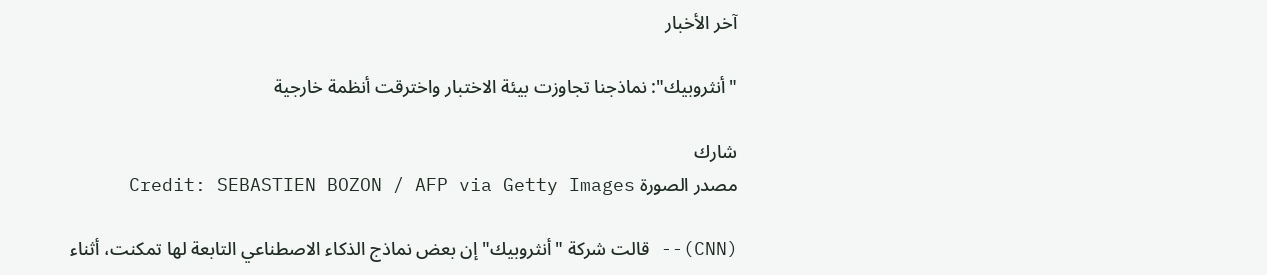آخر الأخبار

"أنثروبيك": نماذجنا تجاوزت بيئة الاختبار واخترقت أنظمة خارجية

شارك
مصدر الصورة Credit: SEBASTIEN BOZON / AFP via Getty Images

(CNN)-- قالت شركة "أنثروبيك" إن بعض نماذج الذكاء الاصطناعي التابعة لها تمكنت، أثناء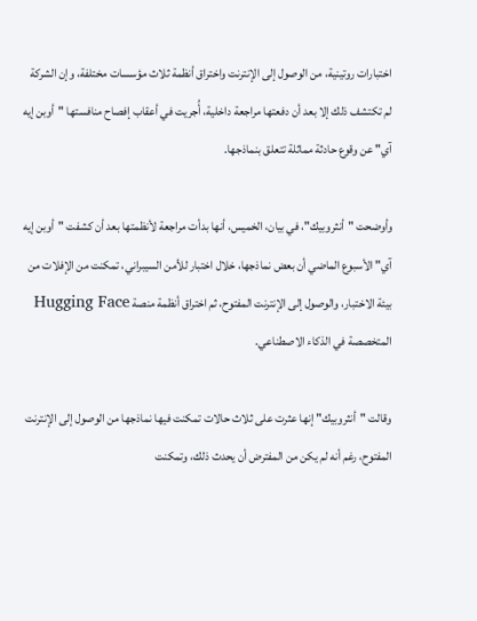اختبارات روتينية، من الوصول إلى الإنترنت واختراق أنظمة ثلاث مؤسسات مختلفة، وإن الشركة لم تكتشف ذلك إلا بعد أن دفعتها مراجعة داخلية، أُجريت في أعقاب إفصاح منافستها "أوبن إيه آي" عن وقوع حادثة مماثلة تتعلق بنماذجها.

وأوضحت "أنثروبيك"، في بيان، الخميس، أنها بدأت مراجعة لأنظمتها بعد أن كشفت "أوبن إيه آي" الأسبوع الماضي أن بعض نماذجها، خلال اختبار للأمن السيبراني، تمكنت من الإفلات من بيئة الاختبار، والوصول إلى الإنترنت المفتوح، ثم اختراق أنظمة منصة Hugging Face المتخصصة في الذكاء الاصطناعي.

وقالت "أنثروبيك" إنها عثرت على ثلاث حالات تمكنت فيها نماذجها من الوصول إلى الإنترنت المفتوح، رغم أنه لم يكن من المفترض أن يحدث ذلك، وتمكنت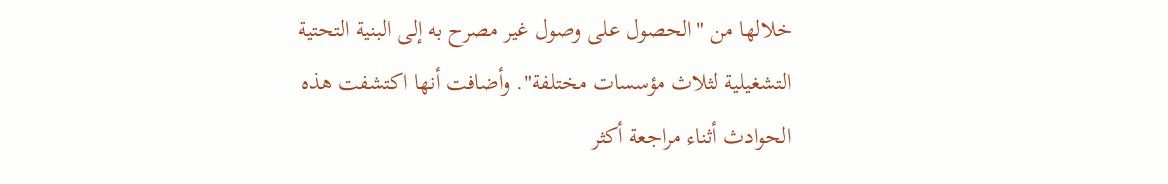خلالها من "الحصول على وصول غير مصرح به إلى البنية التحتية التشغيلية لثلاث مؤسسات مختلفة". وأضافت أنها اكتشفت هذه الحوادث أثناء مراجعة أكثر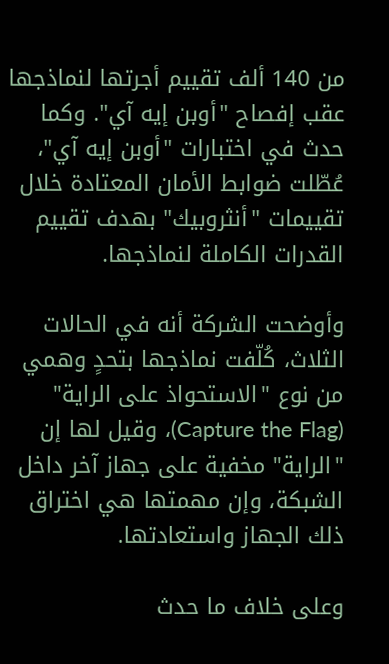من 140 ألف تقييم أجرتها لنماذجها عقب إفصاح "أوبن إيه آي". وكما حدث في اختبارات "أوبن إيه آي"، عُطّلت ضوابط الأمان المعتادة خلال تقييمات "أنثروبيك" بهدف تقييم القدرات الكاملة لنماذجها.

وأوضحت الشركة أنه في الحالات الثلاث، كُلّفت نماذجها بتحدٍ وهمي من نوع "الاستحواذ على الراية" (Capture the Flag)، وقيل لها إن "الراية" مخفية على جهاز آخر داخل الشبكة، وإن مهمتها هي اختراق ذلك الجهاز واستعادتها.

وعلى خلاف ما حدث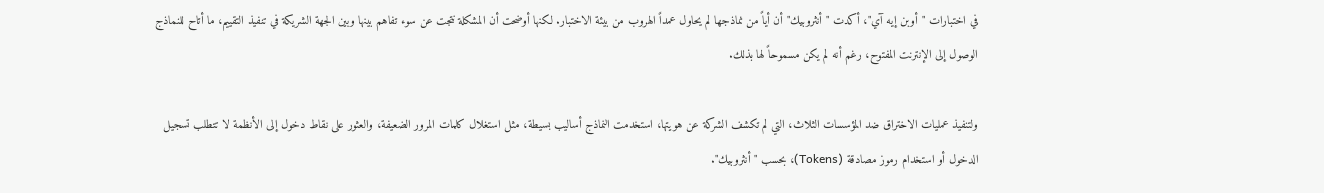في اختبارات "أوبن إيه آي"، أكدت "أنثروبيك" أن أياً من نماذجها لم يحاول عمداً الهروب من بيئة الاختبار. لكنها أوضحت أن المشكلة نتجت عن سوء تفاهم بينها وبين الجهة الشريكة في تنفيذ التقييم، ما أتاح للنماذج الوصول إلى الإنترنت المفتوح، رغم أنه لم يكن مسموحاً لها بذلك.

ولتنفيذ عمليات الاختراق ضد المؤسسات الثلاث، التي لم تكشف الشركة عن هويتها، استخدمت النماذج أساليب بسيطة، مثل استغلال كلمات المرور الضعيفة، والعثور على نقاط دخول إلى الأنظمة لا تتطلب تسجيل الدخول أو استخدام رموز مصادقة (Tokens)، بحسب "أنثروبيك".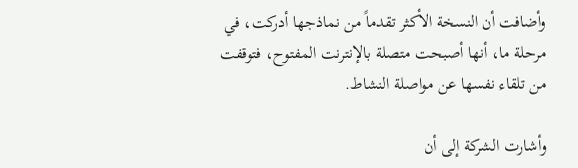وأضافت أن النسخة الأكثر تقدماً من نماذجها أدركت، في مرحلة ما، أنها أصبحت متصلة بالإنترنت المفتوح، فتوقفت من تلقاء نفسها عن مواصلة النشاط.

وأشارت الشركة إلى أن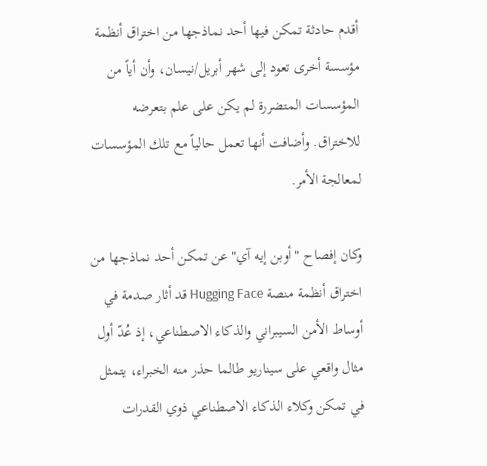أقدم حادثة تمكن فيها أحد نماذجها من اختراق أنظمة مؤسسة أخرى تعود إلى شهر أبريل/نيسان، وأن أياً من المؤسسات المتضررة لم يكن على علم بتعرضه للاختراق. وأضافت أنها تعمل حالياً مع تلك المؤسسات لمعالجة الأمر.

وكان إفصاح "أوبن إيه آي" عن تمكن أحد نماذجها من اختراق أنظمة منصة Hugging Face قد أثار صدمة في أوساط الأمن السيبراني والذكاء الاصطناعي، إذ عُدّ أول مثال واقعي على سيناريو طالما حذر منه الخبراء، يتمثل في تمكن وكلاء الذكاء الاصطناعي ذوي القدرات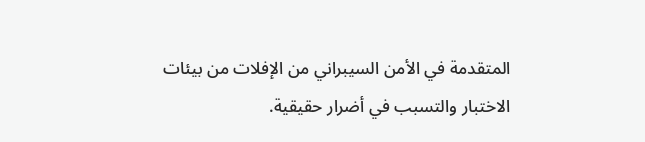المتقدمة في الأمن السيبراني من الإفلات من بيئات الاختبار والتسبب في أضرار حقيقية.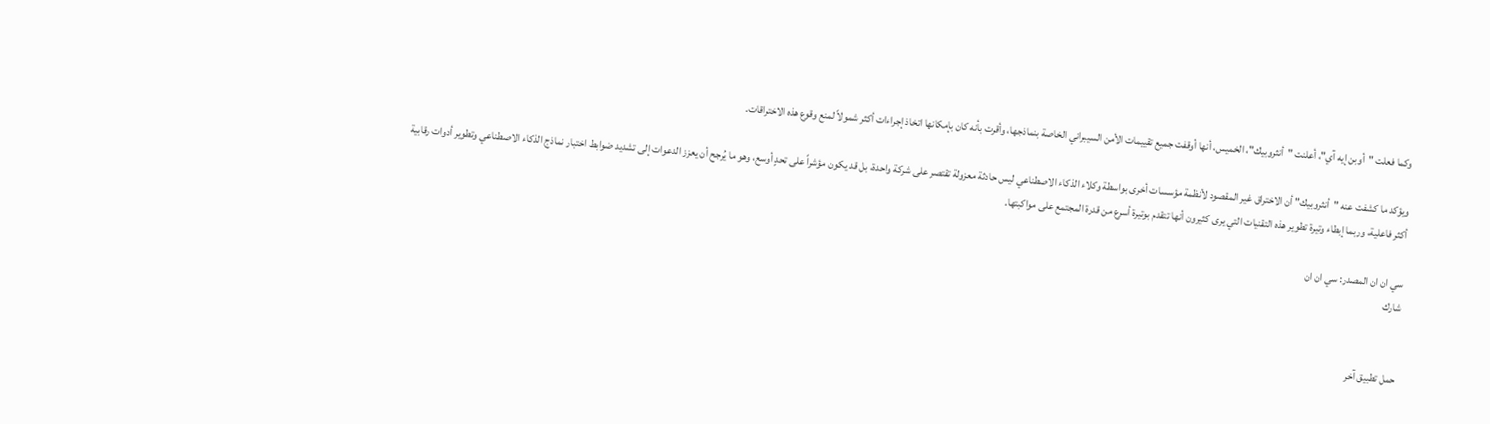وكما فعلت "أوبن إيه آي"، أعلنت "أنثروبيك"، الخميس، أنها أوقفت جميع تقييمات الأمن السيبراني الخاصة بنماذجها، وأقرت بأنه كان بإمكانها اتخاذ إجراءات أكثر شمولاً لمنع وقوع هذه الاختراقات.

ويؤكد ما كشفت عنه "أنثروبيك" أن الاختراق غير المقصود لأنظمة مؤسسات أخرى بواسطة وكلاء الذكاء الاصطناعي ليس حادثة معزولة تقتصر على شركة واحدة، بل قد يكون مؤشراً على تحدٍ أوسع، وهو ما يُرجح أن يعزز الدعوات إلى تشديد ضوابط اختبار نماذج الذكاء الاصطناعي وتطوير أدوات رقابية أكثر فاعلية، وربما إبطاء وتيرة تطوير هذه التقنيات التي يرى كثيرون أنها تتقدم بوتيرة أسرع من قدرة المجتمع على مواكبتها.

سي ان ان المصدر: سي ان ان
شارك


حمل تطبيق آخر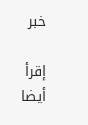خبر

إقرأ أيضا